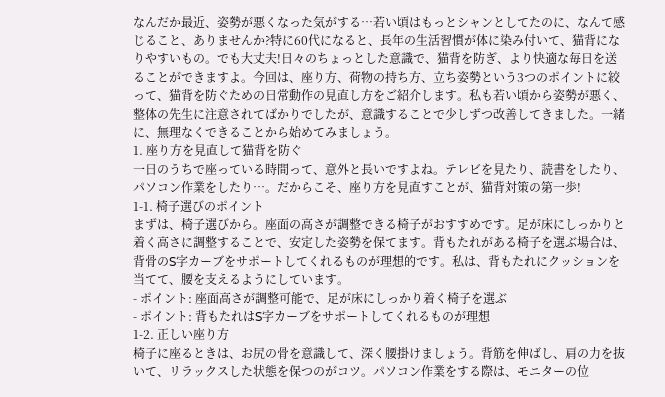なんだか最近、姿勢が悪くなった気がする…若い頃はもっとシャンとしてたのに、なんて感じること、ありませんか?特に60代になると、長年の生活習慣が体に染み付いて、猫背になりやすいもの。でも大丈夫!日々のちょっとした意識で、猫背を防ぎ、より快適な毎日を送ることができますよ。今回は、座り方、荷物の持ち方、立ち姿勢という3つのポイントに絞って、猫背を防ぐための日常動作の見直し方をご紹介します。私も若い頃から姿勢が悪く、整体の先生に注意されてばかりでしたが、意識することで少しずつ改善してきました。一緒に、無理なくできることから始めてみましょう。
1. 座り方を見直して猫背を防ぐ
一日のうちで座っている時間って、意外と長いですよね。テレビを見たり、読書をしたり、パソコン作業をしたり…。だからこそ、座り方を見直すことが、猫背対策の第一歩!
1-1. 椅子選びのポイント
まずは、椅子選びから。座面の高さが調整できる椅子がおすすめです。足が床にしっかりと着く高さに調整することで、安定した姿勢を保てます。背もたれがある椅子を選ぶ場合は、背骨のS字カーブをサポートしてくれるものが理想的です。私は、背もたれにクッションを当てて、腰を支えるようにしています。
- ポイント: 座面高さが調整可能で、足が床にしっかり着く椅子を選ぶ
- ポイント: 背もたれはS字カーブをサポートしてくれるものが理想
1-2. 正しい座り方
椅子に座るときは、お尻の骨を意識して、深く腰掛けましょう。背筋を伸ばし、肩の力を抜いて、リラックスした状態を保つのがコツ。パソコン作業をする際は、モニターの位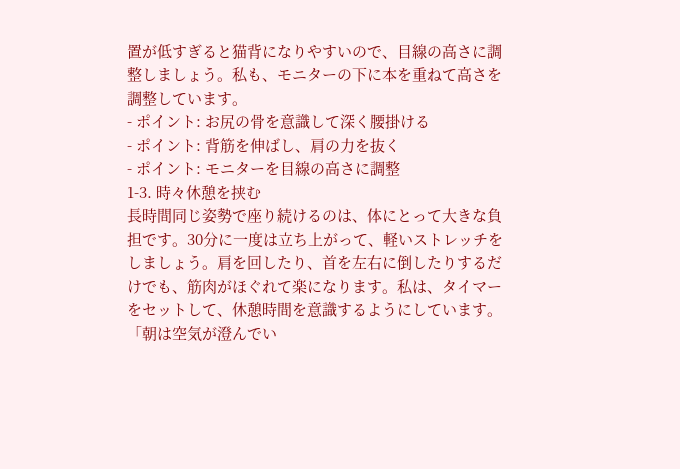置が低すぎると猫背になりやすいので、目線の高さに調整しましょう。私も、モニターの下に本を重ねて高さを調整しています。
- ポイント: お尻の骨を意識して深く腰掛ける
- ポイント: 背筋を伸ばし、肩の力を抜く
- ポイント: モニターを目線の高さに調整
1-3. 時々休憩を挟む
長時間同じ姿勢で座り続けるのは、体にとって大きな負担です。30分に一度は立ち上がって、軽いストレッチをしましょう。肩を回したり、首を左右に倒したりするだけでも、筋肉がほぐれて楽になります。私は、タイマーをセットして、休憩時間を意識するようにしています。「朝は空気が澄んでい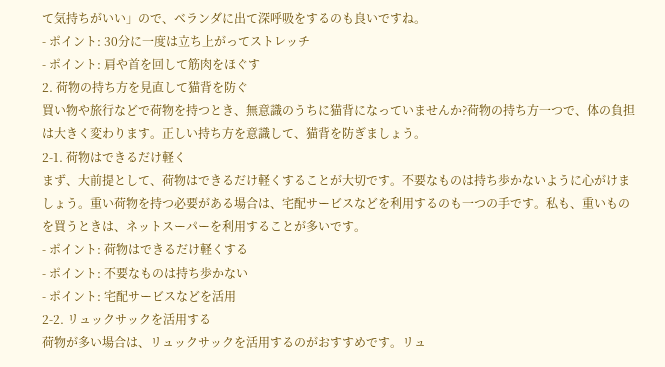て気持ちがいい」ので、ベランダに出て深呼吸をするのも良いですね。
- ポイント: 30分に一度は立ち上がってストレッチ
- ポイント: 肩や首を回して筋肉をほぐす
2. 荷物の持ち方を見直して猫背を防ぐ
買い物や旅行などで荷物を持つとき、無意識のうちに猫背になっていませんか?荷物の持ち方一つで、体の負担は大きく変わります。正しい持ち方を意識して、猫背を防ぎましょう。
2-1. 荷物はできるだけ軽く
まず、大前提として、荷物はできるだけ軽くすることが大切です。不要なものは持ち歩かないように心がけましょう。重い荷物を持つ必要がある場合は、宅配サービスなどを利用するのも一つの手です。私も、重いものを買うときは、ネットスーパーを利用することが多いです。
- ポイント: 荷物はできるだけ軽くする
- ポイント: 不要なものは持ち歩かない
- ポイント: 宅配サービスなどを活用
2-2. リュックサックを活用する
荷物が多い場合は、リュックサックを活用するのがおすすめです。リュ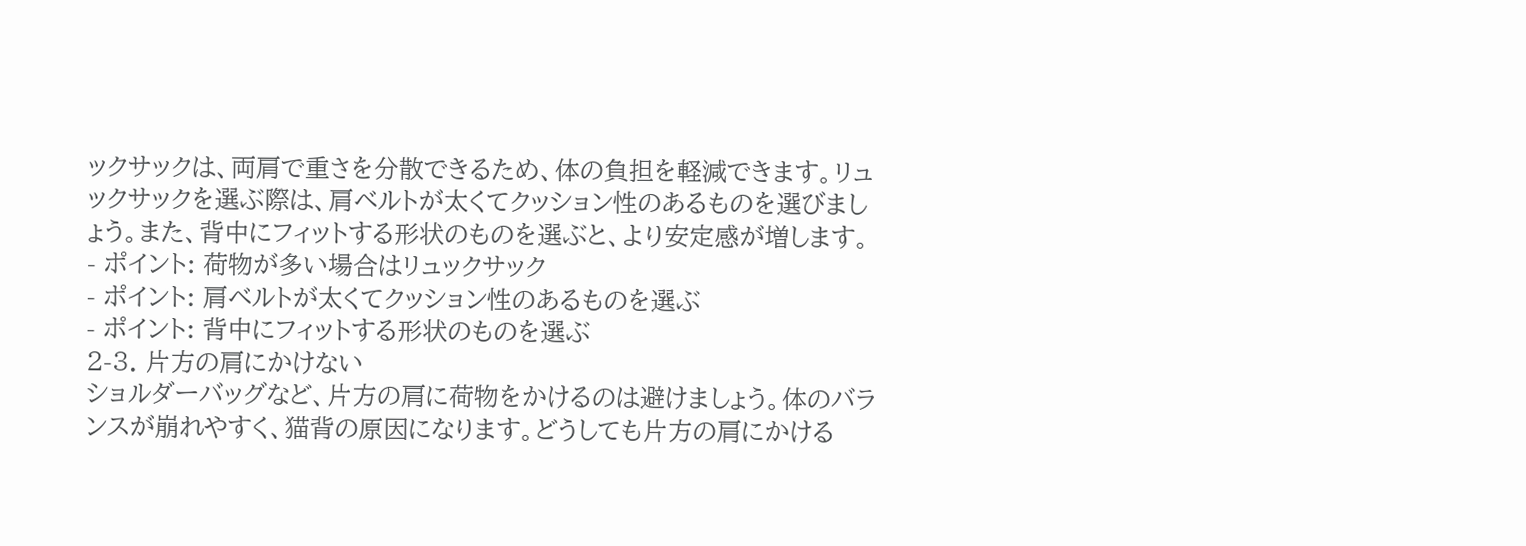ックサックは、両肩で重さを分散できるため、体の負担を軽減できます。リュックサックを選ぶ際は、肩ベルトが太くてクッション性のあるものを選びましょう。また、背中にフィットする形状のものを選ぶと、より安定感が増します。
- ポイント: 荷物が多い場合はリュックサック
- ポイント: 肩ベルトが太くてクッション性のあるものを選ぶ
- ポイント: 背中にフィットする形状のものを選ぶ
2-3. 片方の肩にかけない
ショルダーバッグなど、片方の肩に荷物をかけるのは避けましょう。体のバランスが崩れやすく、猫背の原因になります。どうしても片方の肩にかける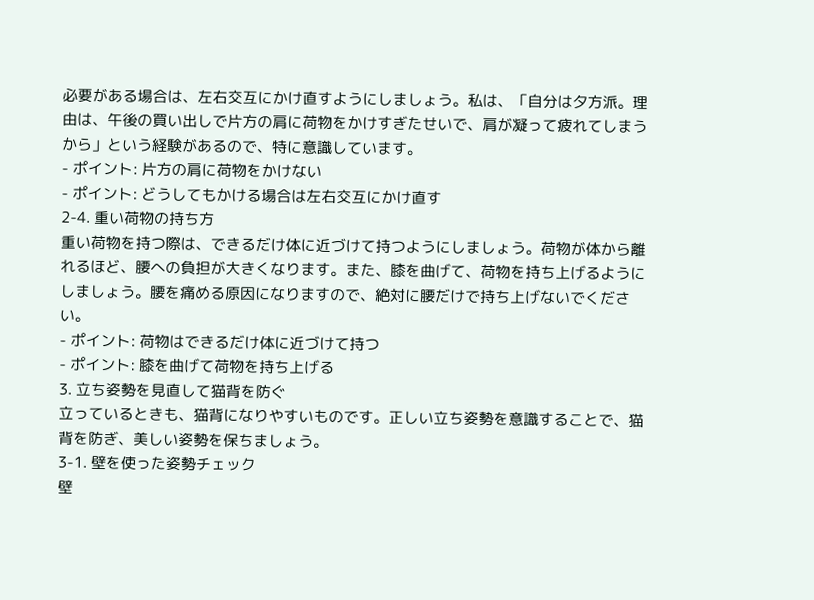必要がある場合は、左右交互にかけ直すようにしましょう。私は、「自分は夕方派。理由は、午後の買い出しで片方の肩に荷物をかけすぎたせいで、肩が凝って疲れてしまうから」という経験があるので、特に意識しています。
- ポイント: 片方の肩に荷物をかけない
- ポイント: どうしてもかける場合は左右交互にかけ直す
2-4. 重い荷物の持ち方
重い荷物を持つ際は、できるだけ体に近づけて持つようにしましょう。荷物が体から離れるほど、腰への負担が大きくなります。また、膝を曲げて、荷物を持ち上げるようにしましょう。腰を痛める原因になりますので、絶対に腰だけで持ち上げないでください。
- ポイント: 荷物はできるだけ体に近づけて持つ
- ポイント: 膝を曲げて荷物を持ち上げる
3. 立ち姿勢を見直して猫背を防ぐ
立っているときも、猫背になりやすいものです。正しい立ち姿勢を意識することで、猫背を防ぎ、美しい姿勢を保ちましょう。
3-1. 壁を使った姿勢チェック
壁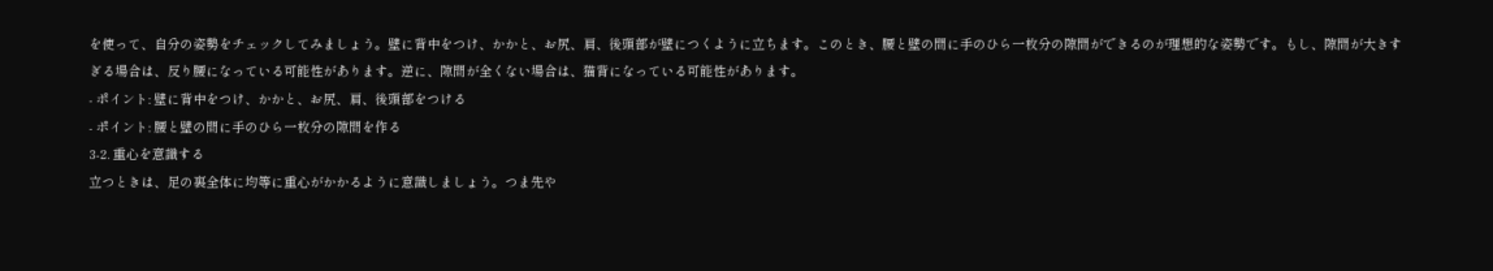を使って、自分の姿勢をチェックしてみましょう。壁に背中をつけ、かかと、お尻、肩、後頭部が壁につくように立ちます。このとき、腰と壁の間に手のひら一枚分の隙間ができるのが理想的な姿勢です。もし、隙間が大きすぎる場合は、反り腰になっている可能性があります。逆に、隙間が全くない場合は、猫背になっている可能性があります。
- ポイント: 壁に背中をつけ、かかと、お尻、肩、後頭部をつける
- ポイント: 腰と壁の間に手のひら一枚分の隙間を作る
3-2. 重心を意識する
立つときは、足の裏全体に均等に重心がかかるように意識しましょう。つま先や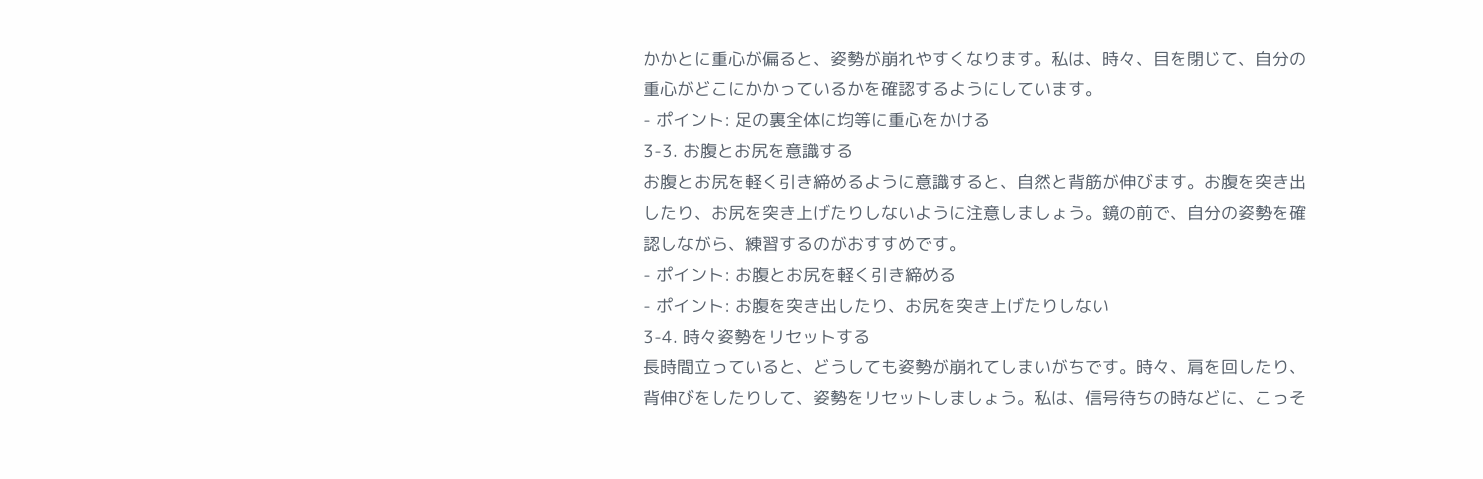かかとに重心が偏ると、姿勢が崩れやすくなります。私は、時々、目を閉じて、自分の重心がどこにかかっているかを確認するようにしています。
- ポイント: 足の裏全体に均等に重心をかける
3-3. お腹とお尻を意識する
お腹とお尻を軽く引き締めるように意識すると、自然と背筋が伸びます。お腹を突き出したり、お尻を突き上げたりしないように注意しましょう。鏡の前で、自分の姿勢を確認しながら、練習するのがおすすめです。
- ポイント: お腹とお尻を軽く引き締める
- ポイント: お腹を突き出したり、お尻を突き上げたりしない
3-4. 時々姿勢をリセットする
長時間立っていると、どうしても姿勢が崩れてしまいがちです。時々、肩を回したり、背伸びをしたりして、姿勢をリセットしましょう。私は、信号待ちの時などに、こっそ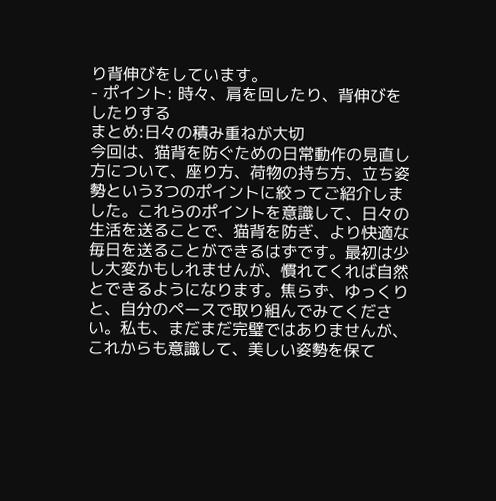り背伸びをしています。
- ポイント: 時々、肩を回したり、背伸びをしたりする
まとめ:日々の積み重ねが大切
今回は、猫背を防ぐための日常動作の見直し方について、座り方、荷物の持ち方、立ち姿勢という3つのポイントに絞ってご紹介しました。これらのポイントを意識して、日々の生活を送ることで、猫背を防ぎ、より快適な毎日を送ることができるはずです。最初は少し大変かもしれませんが、慣れてくれば自然とできるようになります。焦らず、ゆっくりと、自分のペースで取り組んでみてください。私も、まだまだ完璧ではありませんが、これからも意識して、美しい姿勢を保て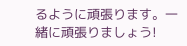るように頑張ります。一緒に頑張りましょう!